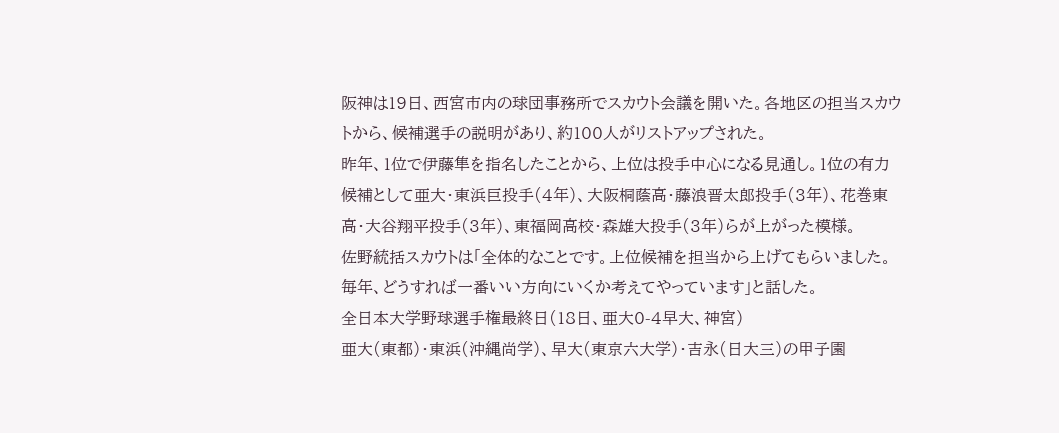阪神は19日、西宮市内の球団事務所でスカウト会議を開いた。各地区の担当スカウトから、候補選手の説明があり、約100人がリストアップされた。
昨年、1位で伊藤隼を指名したことから、上位は投手中心になる見通し。1位の有力候補として亜大・東浜巨投手(4年)、大阪桐蔭高・藤浪晋太郎投手(3年)、花巻東高・大谷翔平投手(3年)、東福岡高校・森雄大投手(3年)らが上がった模様。
佐野統括スカウトは「全体的なことです。上位候補を担当から上げてもらいました。毎年、どうすれば一番いい方向にいくか考えてやっています」と話した。
全日本大学野球選手権最終日(18日、亜大0-4早大、神宮)
亜大(東都)・東浜(沖縄尚学)、早大(東京六大学)・吉永(日大三)の甲子園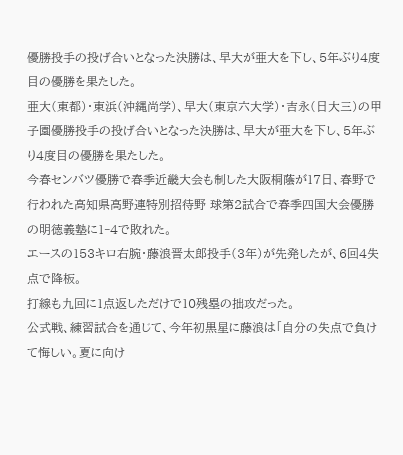優勝投手の投げ合いとなった決勝は、早大が亜大を下し、5年ぶり4度目の優勝を果たした。
亜大(東都)・東浜(沖縄尚学)、早大(東京六大学)・吉永(日大三)の甲子園優勝投手の投げ合いとなった決勝は、早大が亜大を下し、5年ぶり4度目の優勝を果たした。
今春センバツ優勝で春季近畿大会も制した大阪桐蔭が17日、春野で行われた高知県高野連特別招待野 球第2試合で春季四国大会優勝の明徳義塾に1‐4で敗れた。
エースの153キロ右腕・藤浪晋太郎投手(3年)が先発したが、6回4失点で降板。
打線も九回に1点返しただけで10残塁の拙攻だった。
公式戦、練習試合を通じて、今年初黒星に藤浪は「自分の失点で負けて悔しい。夏に向け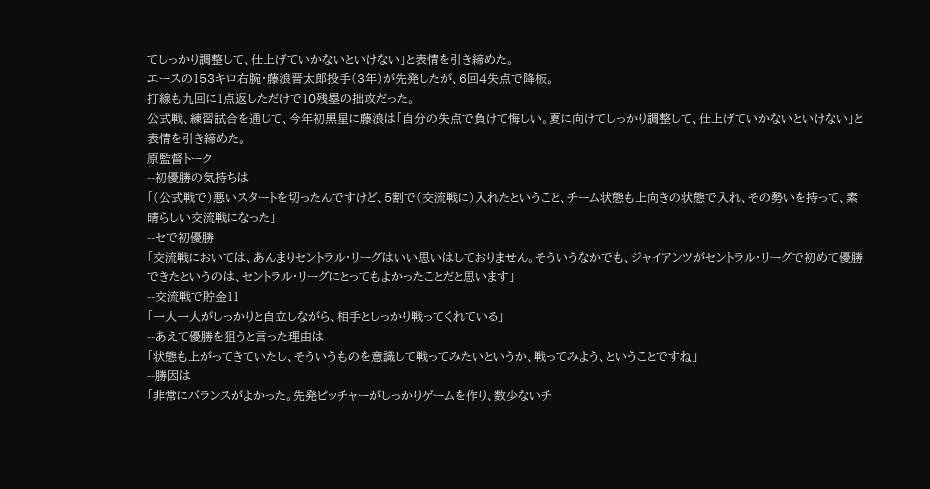てしっかり調整して、仕上げていかないといけない」と表情を引き締めた。
エースの153キロ右腕・藤浪晋太郎投手(3年)が先発したが、6回4失点で降板。
打線も九回に1点返しただけで10残塁の拙攻だった。
公式戦、練習試合を通じて、今年初黒星に藤浪は「自分の失点で負けて悔しい。夏に向けてしっかり調整して、仕上げていかないといけない」と表情を引き締めた。
原監督トーク
--初優勝の気持ちは
「(公式戦で)悪いスタートを切ったんですけど、5割で(交流戦に)入れたということ、チーム状態も上向きの状態で入れ、その勢いを持って、素晴らしい交流戦になった」
--セで初優勝
「交流戦においては、あんまりセントラル・リーグはいい思いはしておりません。そういうなかでも、ジャイアンツがセントラル・リーグで初めて優勝できたというのは、セントラル・リーグにとってもよかったことだと思います」
--交流戦で貯金11
「一人一人がしっかりと自立しながら、相手としっかり戦ってくれている」
--あえて優勝を狙うと言った理由は
「状態も上がってきていたし、そういうものを意識して戦ってみたいというか、戦ってみよう、ということですね」
--勝因は
「非常にバランスがよかった。先発ピッチャーがしっかりゲームを作り、数少ないチ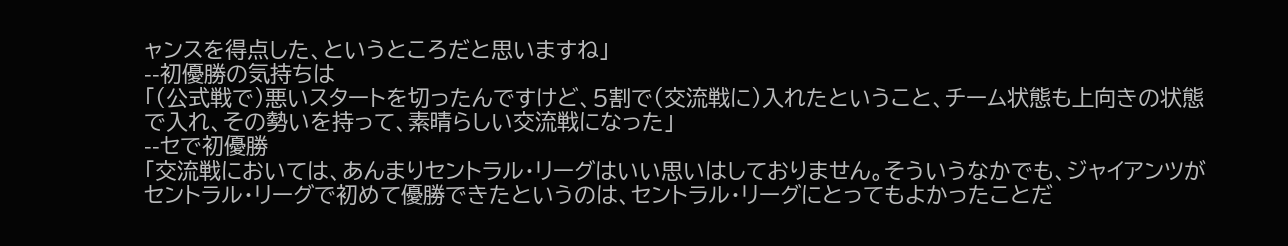ャンスを得点した、というところだと思いますね」
--初優勝の気持ちは
「(公式戦で)悪いスタートを切ったんですけど、5割で(交流戦に)入れたということ、チーム状態も上向きの状態で入れ、その勢いを持って、素晴らしい交流戦になった」
--セで初優勝
「交流戦においては、あんまりセントラル・リーグはいい思いはしておりません。そういうなかでも、ジャイアンツがセントラル・リーグで初めて優勝できたというのは、セントラル・リーグにとってもよかったことだ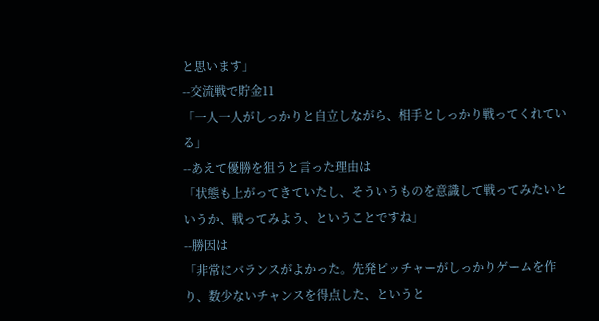と思います」
--交流戦で貯金11
「一人一人がしっかりと自立しながら、相手としっかり戦ってくれている」
--あえて優勝を狙うと言った理由は
「状態も上がってきていたし、そういうものを意識して戦ってみたいというか、戦ってみよう、ということですね」
--勝因は
「非常にバランスがよかった。先発ピッチャーがしっかりゲームを作り、数少ないチャンスを得点した、というと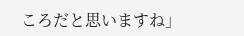ころだと思いますね」